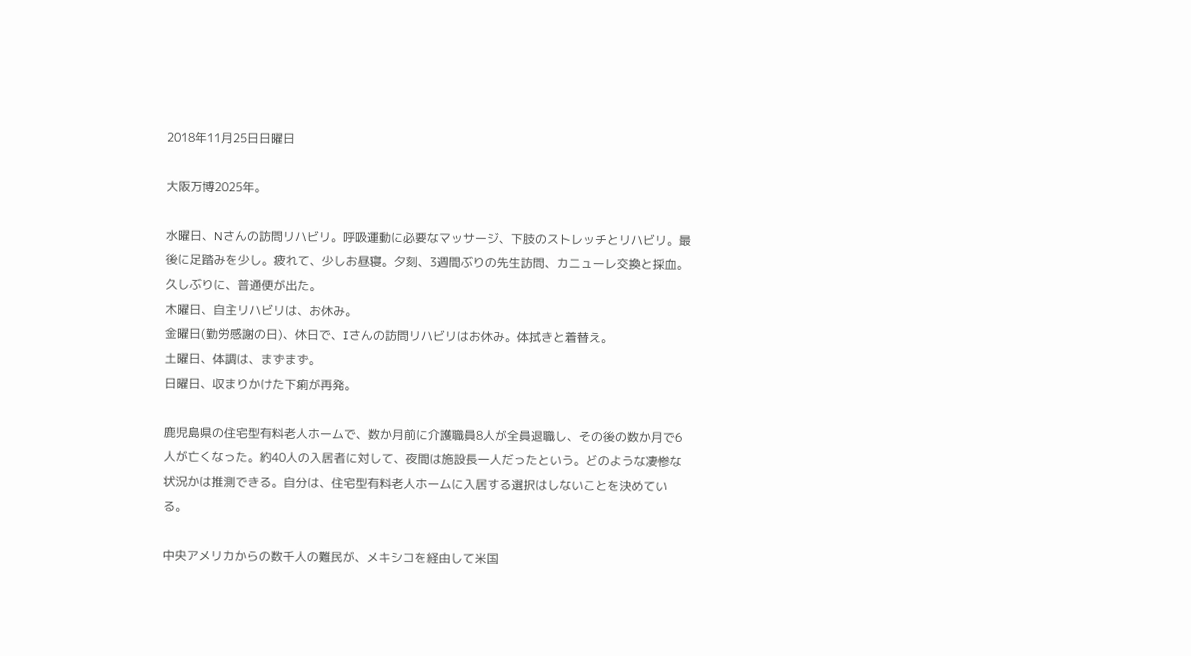2018年11月25日日曜日

大阪万博2025年。

水曜日、Nさんの訪問リハビリ。呼吸運動に必要なマッサージ、下肢のストレッチとリハビリ。最後に足踏みを少し。疲れて、少しお昼寝。夕刻、3週間ぶりの先生訪問、カニューレ交換と採血。久しぶりに、普通便が出た。
木曜日、自主リハビリは、お休み。
金曜日(勤労感謝の日)、休日で、Iさんの訪問リハビリはお休み。体拭きと着替え。
土曜日、体調は、まずまず。
日曜日、収まりかけた下痢が再発。

鹿児島県の住宅型有料老人ホームで、数か月前に介護職員8人が全員退職し、その後の数か月で6人が亡くなった。約40人の入居者に対して、夜間は施設長一人だったという。どのような凄惨な状況かは推測できる。自分は、住宅型有料老人ホームに入居する選択はしないことを決めている。

中央アメリカからの数千人の難民が、メキシコを経由して米国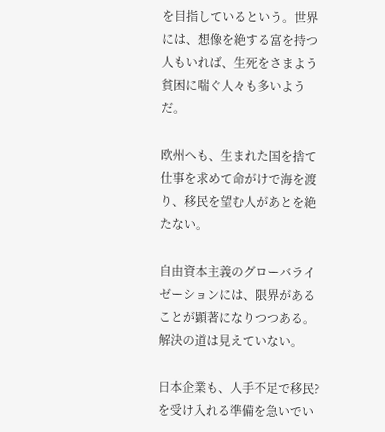を目指しているという。世界には、想像を絶する富を持つ人もいれば、生死をさまよう貧困に喘ぐ人々も多いようだ。

欧州へも、生まれた国を捨て仕事を求めて命がけで海を渡り、移民を望む人があとを絶たない。

自由資本主義のグローバライゼーションには、限界があることが顕著になりつつある。解決の道は見えていない。

日本企業も、人手不足で移民?を受け入れる準備を急いでい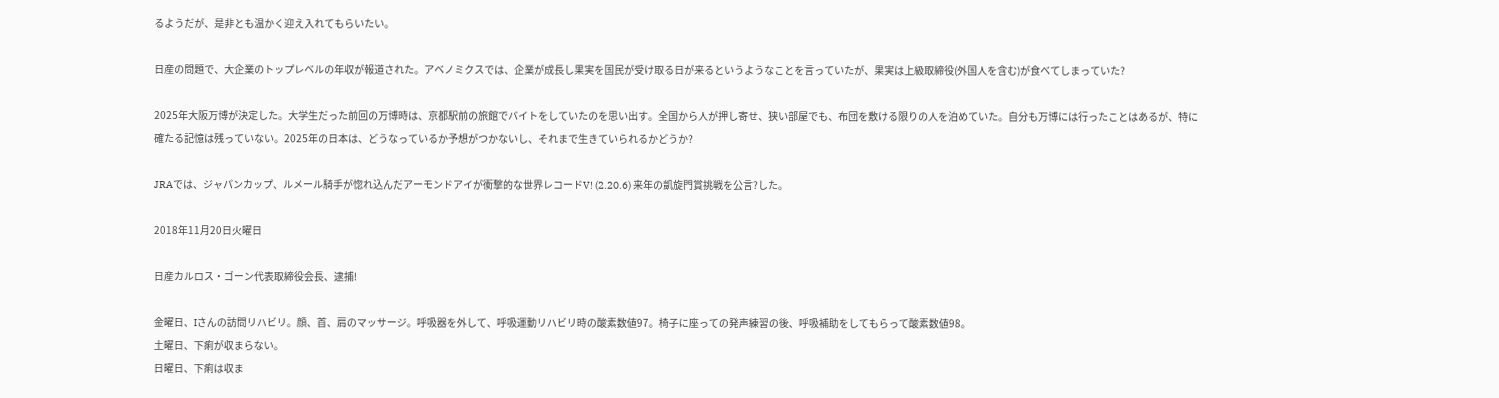るようだが、是非とも温かく迎え入れてもらいたい。

日産の問題で、大企業のトップレベルの年収が報道された。アベノミクスでは、企業が成長し果実を国民が受け取る日が来るというようなことを言っていたが、果実は上級取締役(外国人を含む)が食べてしまっていた?

2025年大阪万博が決定した。大学生だった前回の万博時は、京都駅前の旅館でバイトをしていたのを思い出す。全国から人が押し寄せ、狭い部屋でも、布団を敷ける限りの人を泊めていた。自分も万博には行ったことはあるが、特に確たる記憶は残っていない。2025年の日本は、どうなっているか予想がつかないし、それまで生きていられるかどうか?

JRAでは、ジャパンカップ、ルメール騎手が惚れ込んだアーモンドアイが衝撃的な世界レコードV! (2.20.6) 来年の凱旋門賞挑戦を公言?した。

2018年11月20日火曜日

日産カルロス・ゴーン代表取締役会長、逮捕!

金曜日、Iさんの訪問リハビリ。顔、首、肩のマッサージ。呼吸器を外して、呼吸運動リハビリ時の酸素数値97。椅子に座っての発声練習の後、呼吸補助をしてもらって酸素数値98。
土曜日、下痢が収まらない。
日曜日、下痢は収ま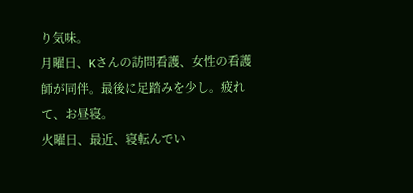り気味。
月曜日、Kさんの訪問看護、女性の看護師が同伴。最後に足踏みを少し。疲れて、お昼寝。
火曜日、最近、寝転んでい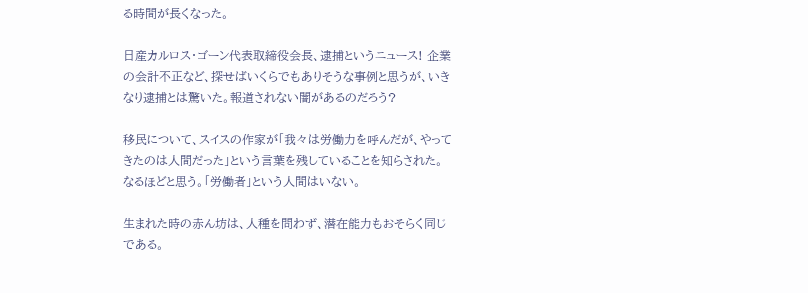る時間が長くなった。

日産カルロス・ゴーン代表取締役会長、逮捕というニュース! 企業の会計不正など、探せばいくらでもありそうな事例と思うが、いきなり逮捕とは驚いた。報道されない闇があるのだろう?

移民について、スイスの作家が「我々は労働力を呼んだが、やってきたのは人間だった」という言葉を残していることを知らされた。なるほどと思う。「労働者」という人間はいない。

生まれた時の赤ん坊は、人種を問わず、潜在能力もおそらく同じである。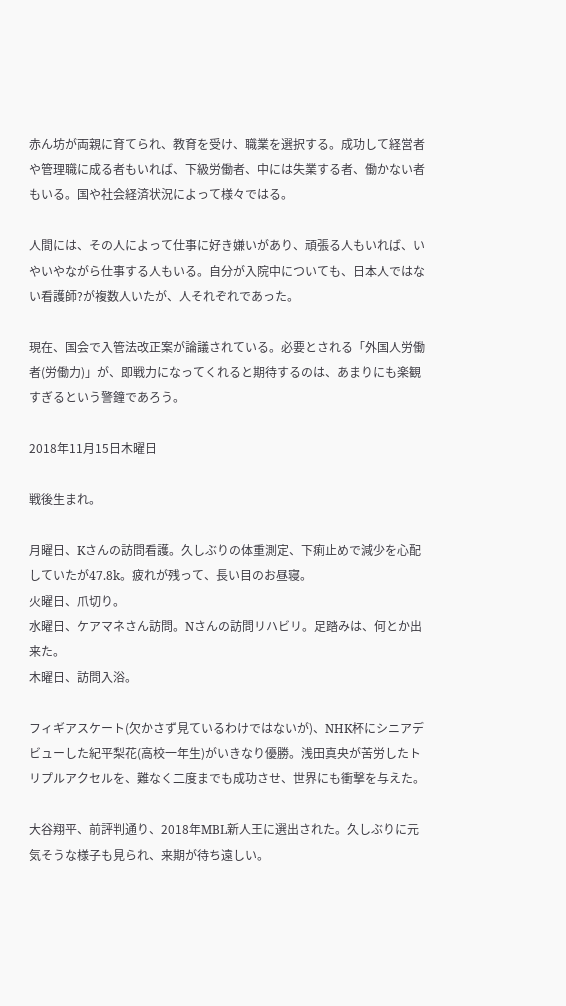赤ん坊が両親に育てられ、教育を受け、職業を選択する。成功して経営者や管理職に成る者もいれば、下級労働者、中には失業する者、働かない者もいる。国や社会経済状況によって様々ではる。

人間には、その人によって仕事に好き嫌いがあり、頑張る人もいれば、いやいやながら仕事する人もいる。自分が入院中についても、日本人ではない看護師?が複数人いたが、人それぞれであった。

現在、国会で入管法改正案が論議されている。必要とされる「外国人労働者(労働力)」が、即戦力になってくれると期待するのは、あまりにも楽観すぎるという警鐘であろう。

2018年11月15日木曜日

戦後生まれ。

月曜日、Kさんの訪問看護。久しぶりの体重測定、下痢止めで減少を心配していたが47.8k。疲れが残って、長い目のお昼寝。
火曜日、爪切り。
水曜日、ケアマネさん訪問。Nさんの訪問リハビリ。足踏みは、何とか出来た。
木曜日、訪問入浴。

フィギアスケート(欠かさず見ているわけではないが)、NHK杯にシニアデビューした紀平梨花(高校一年生)がいきなり優勝。浅田真央が苦労したトリプルアクセルを、難なく二度までも成功させ、世界にも衝撃を与えた。

大谷翔平、前評判通り、2018年MBL新人王に選出された。久しぶりに元気そうな様子も見られ、来期が待ち遠しい。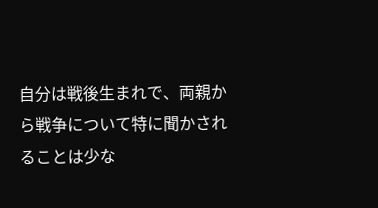自分は戦後生まれで、両親から戦争について特に聞かされることは少な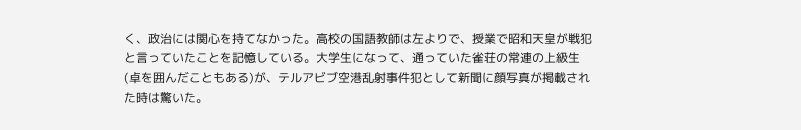く、政治には関心を持てなかった。高校の国語教師は左よりで、授業で昭和天皇が戦犯と言っていたことを記憶している。大学生になって、通っていた雀荘の常連の上級生(卓を囲んだこともある)が、テルアビブ空港乱射事件犯として新聞に顔写真が掲載された時は驚いた。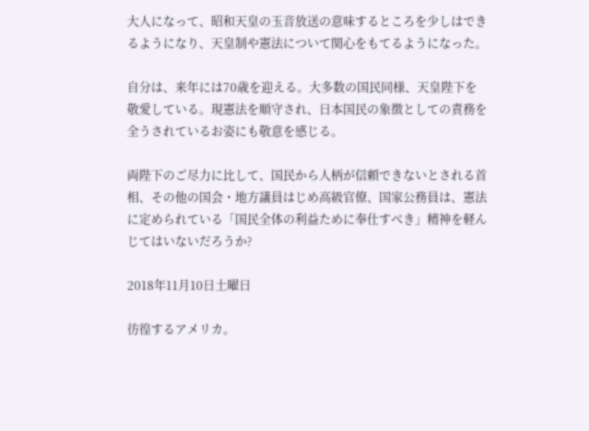大人になって、昭和天皇の玉音放送の意味するところを少しはできるようになり、天皇制や憲法について関心をもてるようになった。

自分は、来年には70歳を迎える。大多数の国民同様、天皇陛下を敬愛している。現憲法を順守され、日本国民の象徴としての責務を全うされているお姿にも敬意を感じる。

両陛下のご尽力に比して、国民から人柄が信頼できないとされる首相、その他の国会・地方議員はじめ高級官僚、国家公務員は、憲法に定められている「国民全体の利益ために奉仕すべき」精神を軽んじてはいないだろうか?

2018年11月10日土曜日

彷徨するアメリカ。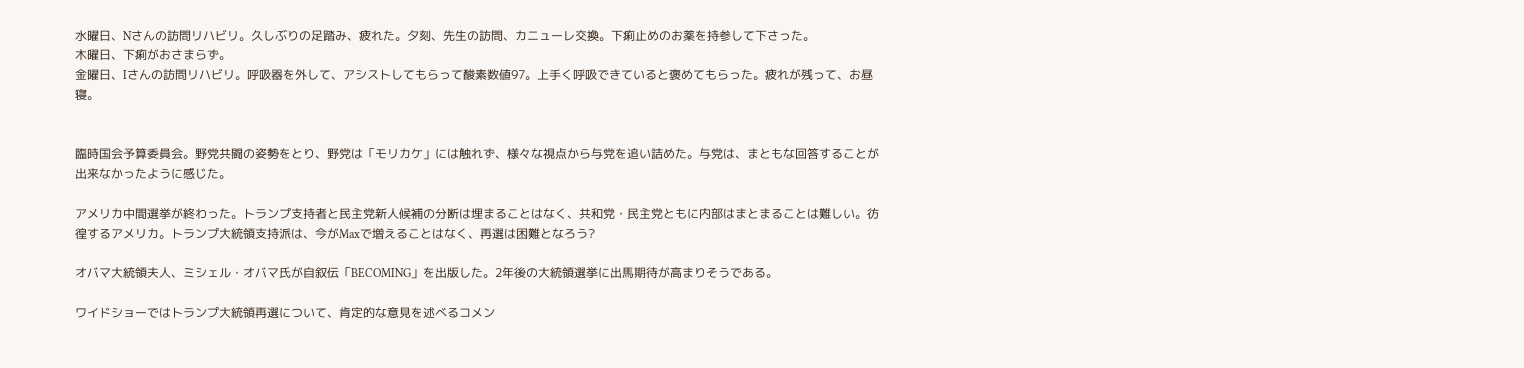水曜日、Nさんの訪問リハビリ。久しぶりの足踏み、疲れた。夕刻、先生の訪問、カニューレ交換。下痢止めのお薬を持参して下さった。
木曜日、下痢がおさまらず。
金曜日、Iさんの訪問リハビリ。呼吸器を外して、アシストしてもらって酸素数値97。上手く呼吸できていると褒めてもらった。疲れが残って、お昼寝。


臨時国会予算委員会。野党共闘の姿勢をとり、野党は「モリカケ」には触れず、様々な視点から与党を追い詰めた。与党は、まともな回答することが出来なかったように感じた。

アメリカ中間選挙が終わった。トランプ支持者と民主党新人候補の分断は埋まることはなく、共和党・民主党ともに内部はまとまることは難しい。彷徨するアメリカ。トランプ大統領支持派は、今がMaxで増えることはなく、再選は困難となろう?

オバマ大統領夫人、ミシェル・オバマ氏が自叙伝「BECOMING」を出版した。2年後の大統領選挙に出馬期待が高まりそうである。

ワイドショーではトランプ大統領再選について、肯定的な意見を述べるコメン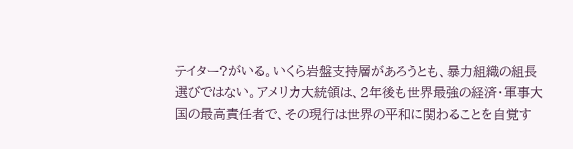テイター?がいる。いくら岩盤支持層があろうとも、暴力組織の組長選びではない。アメリカ大統領は、2年後も世界最強の経済・軍事大国の最高責任者で、その現行は世界の平和に関わることを自覚す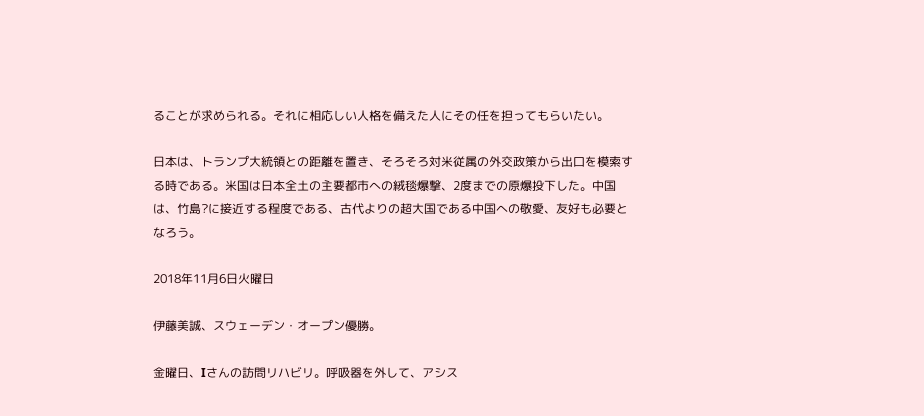ることが求められる。それに相応しい人格を備えた人にその任を担ってもらいたい。

日本は、トランプ大統領との距離を置き、そろそろ対米従属の外交政策から出口を模索する時である。米国は日本全土の主要都市への絨毯爆撃、2度までの原爆投下した。中国は、竹島?に接近する程度である、古代よりの超大国である中国への敬愛、友好も必要となろう。

2018年11月6日火曜日

伊藤美誠、スウェーデン・オープン優勝。

金曜日、Iさんの訪問リハビリ。呼吸器を外して、アシス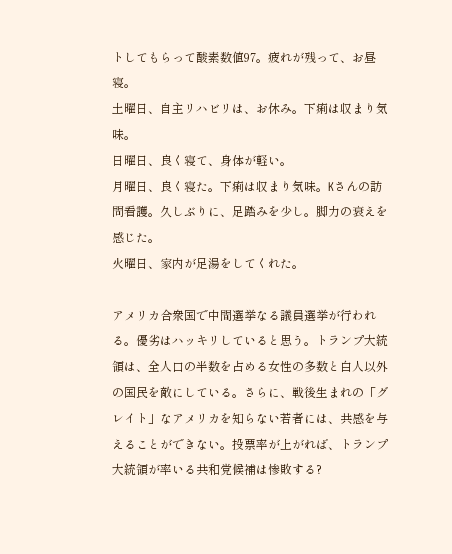トしてもらって酸素数値97。疲れが残って、お昼寝。
土曜日、自主リハビリは、お休み。下痢は収まり気味。
日曜日、良く寝て、身体が軽い。
月曜日、良く寝た。下痢は収まり気味。Kさんの訪問看護。久しぶりに、足踏みを少し。脚力の衰えを感じた。
火曜日、家内が足湯をしてくれた。

アメリカ合衆国で中間選挙なる議員選挙が行われる。優劣はハッキリしていると思う。トランプ大統領は、全人口の半数を占める女性の多数と白人以外の国民を敵にしている。さらに、戦後生まれの「グレイト」なアメリカを知らない若者には、共感を与えることができない。投票率が上がれば、トランプ大統領が率いる共和党候補は惨敗する?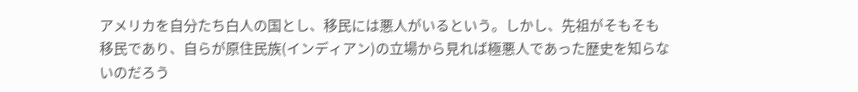アメリカを自分たち白人の国とし、移民には悪人がいるという。しかし、先祖がそもそも移民であり、自らが原住民族(インディアン)の立場から見れば極悪人であった歴史を知らないのだろう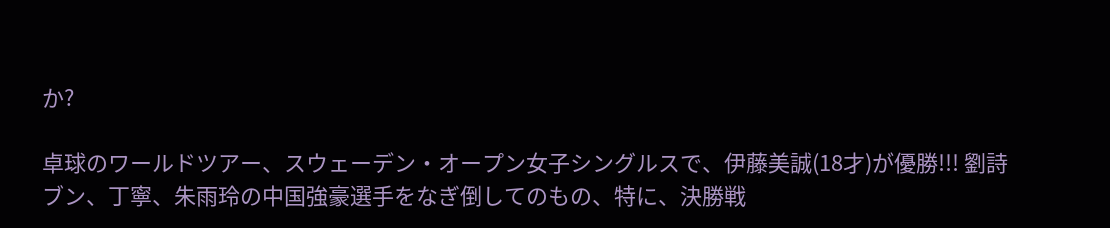か?

卓球のワールドツアー、スウェーデン・オープン女子シングルスで、伊藤美誠(18才)が優勝!!! 劉詩ブン、丁寧、朱雨玲の中国強豪選手をなぎ倒してのもの、特に、決勝戦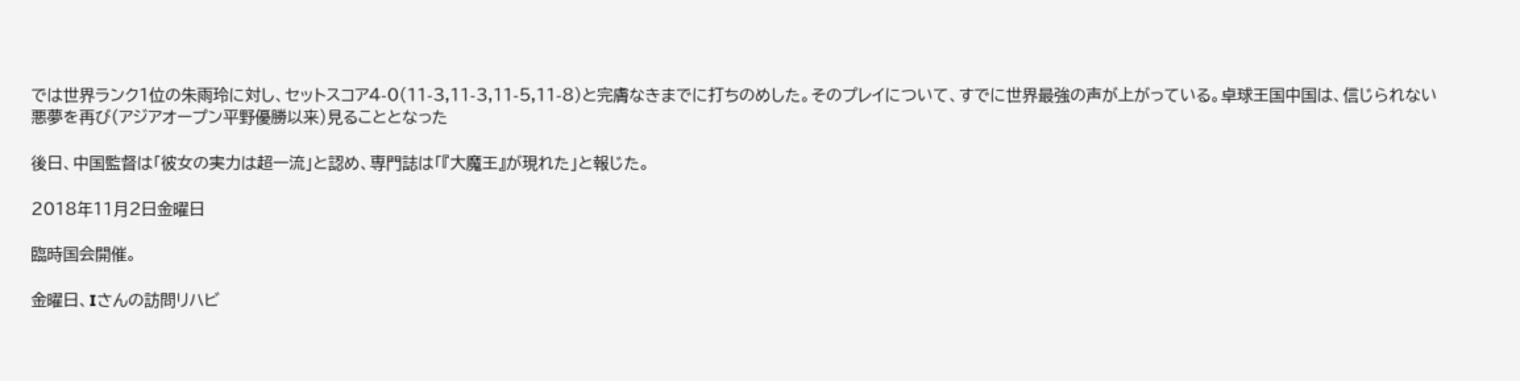では世界ランク1位の朱雨玲に対し、セットスコア4-0(11-3,11-3,11-5,11-8)と完膚なきまでに打ちのめした。そのプレイについて、すでに世界最強の声が上がっている。卓球王国中国は、信じられない悪夢を再び(アジアオープン平野優勝以来)見ることとなった

後日、中国監督は「彼女の実力は超一流」と認め、専門誌は「『大魔王』が現れた」と報じた。

2018年11月2日金曜日

臨時国会開催。

金曜日、Iさんの訪問リハビ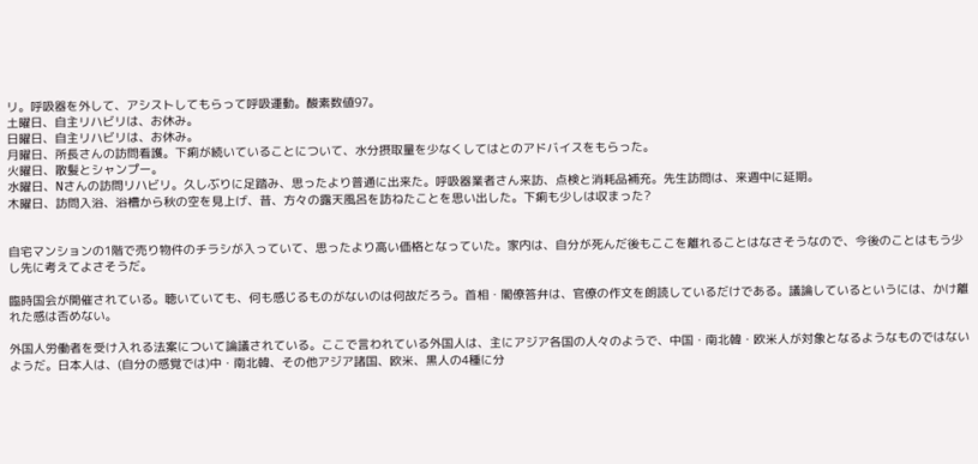リ。呼吸器を外して、アシストしてもらって呼吸運動。酸素数値97。
土曜日、自主リハビリは、お休み。
日曜日、自主リハビリは、お休み。
月曜日、所長さんの訪問看護。下痢が続いていることについて、水分摂取量を少なくしてはとのアドバイスをもらった。
火曜日、散髪とシャンプー。
水曜日、Nさんの訪問リハビリ。久しぶりに足踏み、思ったより普通に出来た。呼吸器業者さん来訪、点検と消耗品補充。先生訪問は、来週中に延期。
木曜日、訪問入浴、浴槽から秋の空を見上げ、昔、方々の露天風呂を訪ねたことを思い出した。下痢も少しは収まった?


自宅マンションの1階で売り物件のチラシが入っていて、思ったより高い価格となっていた。家内は、自分が死んだ後もここを離れることはなさそうなので、今後のことはもう少し先に考えてよさそうだ。

臨時国会が開催されている。聴いていても、何も感じるものがないのは何故だろう。首相・閣僚答弁は、官僚の作文を朗読しているだけである。議論しているというには、かけ離れた感は否めない。

外国人労働者を受け入れる法案について論議されている。ここで言われている外国人は、主にアジア各国の人々のようで、中国・南北韓・欧米人が対象となるようなものではないようだ。日本人は、(自分の感覚では)中・南北韓、その他アジア諸国、欧米、黒人の4種に分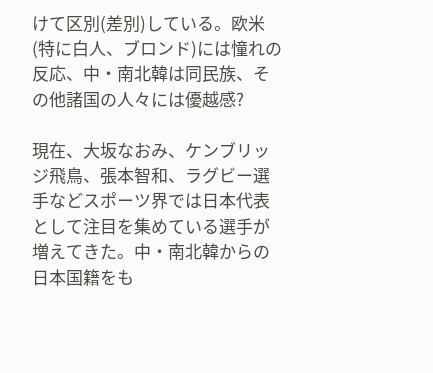けて区別(差別)している。欧米(特に白人、ブロンド)には憧れの反応、中・南北韓は同民族、その他諸国の人々には優越感?

現在、大坂なおみ、ケンブリッジ飛鳥、張本智和、ラグビー選手などスポーツ界では日本代表として注目を集めている選手が増えてきた。中・南北韓からの日本国籍をも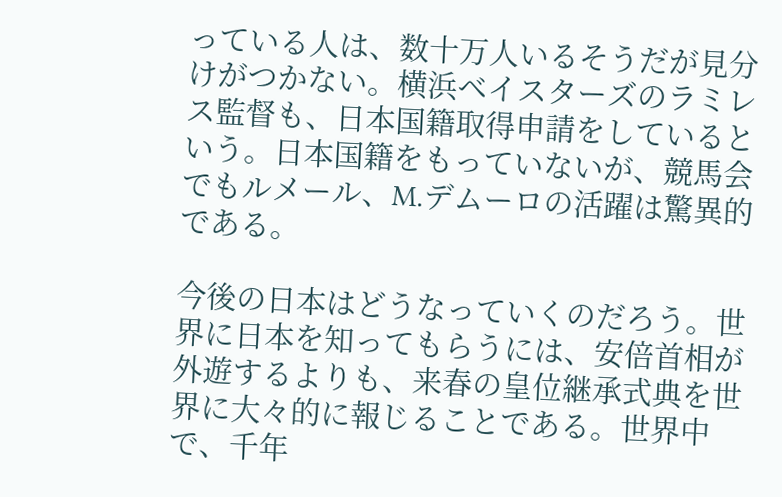っている人は、数十万人いるそうだが見分けがつかない。横浜ベイスターズのラミレス監督も、日本国籍取得申請をしているという。日本国籍をもっていないが、競馬会でもルメール、M.デムーロの活躍は驚異的である。

今後の日本はどうなっていくのだろう。世界に日本を知ってもらうには、安倍首相が外遊するよりも、来春の皇位継承式典を世界に大々的に報じることである。世界中で、千年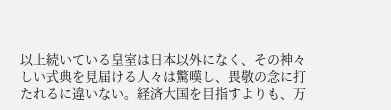以上続いている皇室は日本以外になく、その神々しい式典を見届ける人々は驚嘆し、畏敬の念に打たれるに違いない。経済大国を目指すよりも、万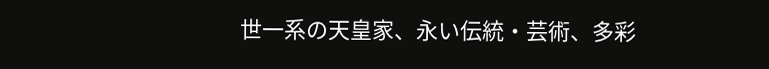世一系の天皇家、永い伝統・芸術、多彩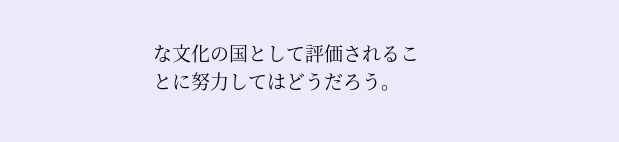な文化の国として評価されることに努力してはどうだろう。